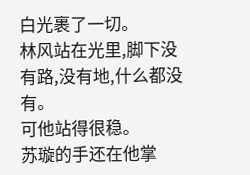白光裹了一切。
林风站在光里,脚下没有路,没有地,什么都没有。
可他站得很稳。
苏璇的手还在他掌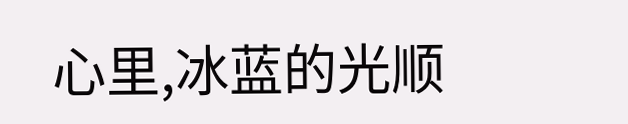心里,冰蓝的光顺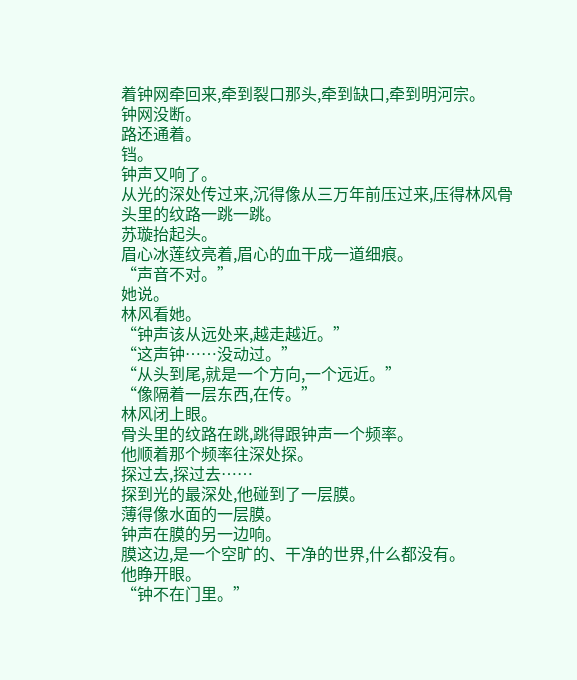着钟网牵回来,牵到裂口那头,牵到缺口,牵到明河宗。
钟网没断。
路还通着。
铛。
钟声又响了。
从光的深处传过来,沉得像从三万年前压过来,压得林风骨头里的纹路一跳一跳。
苏璇抬起头。
眉心冰莲纹亮着,眉心的血干成一道细痕。
“声音不对。”
她说。
林风看她。
“钟声该从远处来,越走越近。”
“这声钟……没动过。”
“从头到尾,就是一个方向,一个远近。”
“像隔着一层东西,在传。”
林风闭上眼。
骨头里的纹路在跳,跳得跟钟声一个频率。
他顺着那个频率往深处探。
探过去,探过去……
探到光的最深处,他碰到了一层膜。
薄得像水面的一层膜。
钟声在膜的另一边响。
膜这边,是一个空旷的、干净的世界,什么都没有。
他睁开眼。
“钟不在门里。”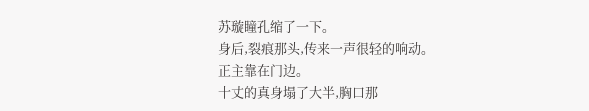苏璇瞳孔缩了一下。
身后,裂痕那头,传来一声很轻的响动。
正主靠在门边。
十丈的真身塌了大半,胸口那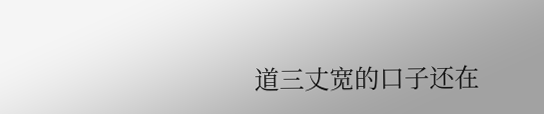道三丈宽的口子还在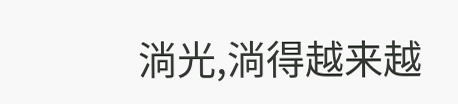淌光,淌得越来越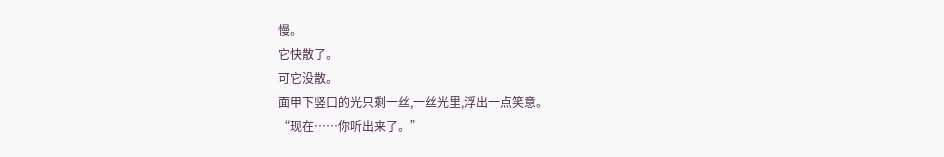慢。
它快散了。
可它没散。
面甲下竖口的光只剩一丝,一丝光里,浮出一点笑意。
“现在……你听出来了。”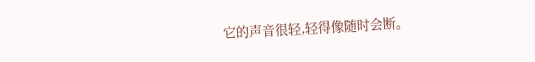它的声音很轻,轻得像随时会断。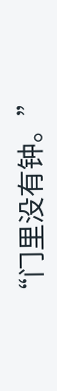“门里没有钟。”